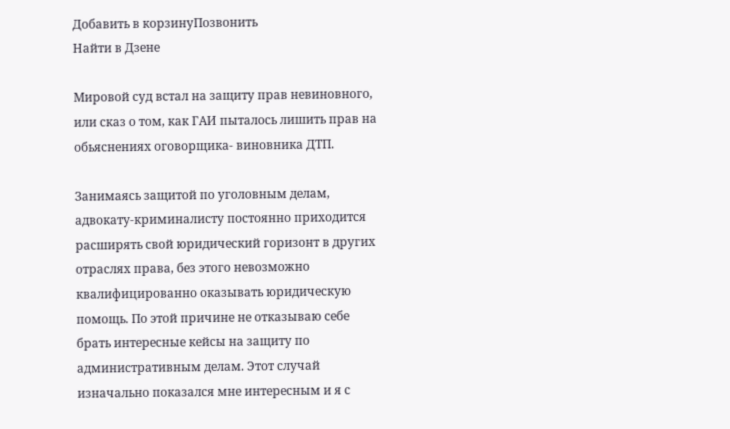Добавить в корзинуПозвонить
Найти в Дзене

Мировой суд встал на защиту прав невиновного, или сказ о том, как ГАИ пыталось лишить прав на обьяснениях оговорщика- виновника ДТП.

Занимаясь защитой по уголовным делам, адвокату-криминалисту постоянно приходится расширять свой юридический горизонт в других отраслях права, без этого невозможно квалифицированно оказывать юридическую помощь. По этой причине не отказываю себе брать интересные кейсы на защиту по административным делам. Этот случай изначально показался мне интересным и я с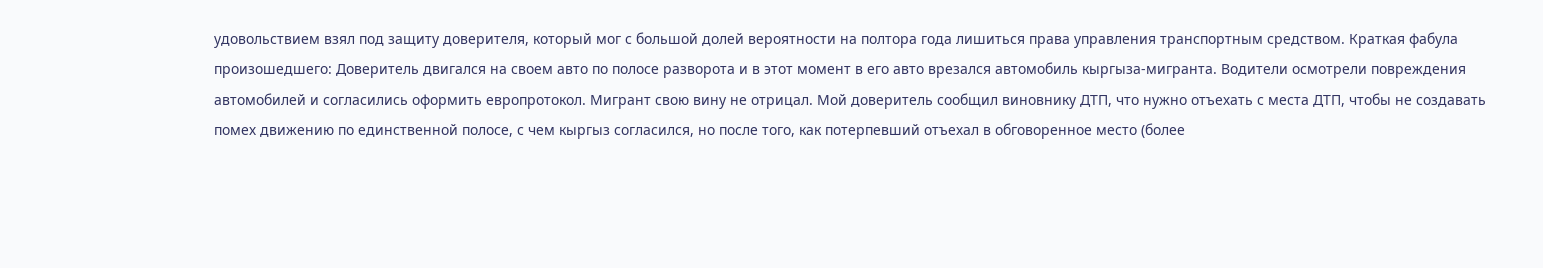удовольствием взял под защиту доверителя, который мог с большой долей вероятности на полтора года лишиться права управления транспортным средством. Краткая фабула произошедшего: Доверитель двигался на своем авто по полосе разворота и в этот момент в его авто врезался автомобиль кыргыза-мигранта. Водители осмотрели повреждения автомобилей и согласились оформить европротокол. Мигрант свою вину не отрицал. Мой доверитель сообщил виновнику ДТП, что нужно отъехать с места ДТП, чтобы не создавать помех движению по единственной полосе, с чем кыргыз согласился, но после того, как потерпевший отъехал в обговоренное место (более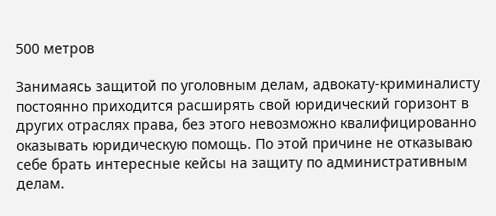500 метров

Занимаясь защитой по уголовным делам, адвокату-криминалисту постоянно приходится расширять свой юридический горизонт в других отраслях права, без этого невозможно квалифицированно оказывать юридическую помощь. По этой причине не отказываю себе брать интересные кейсы на защиту по административным делам.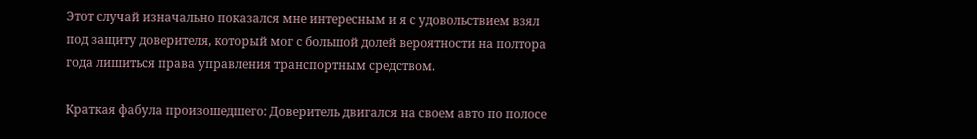Этот случай изначально показался мне интересным и я с удовольствием взял под защиту доверителя, который мог с большой долей вероятности на полтора года лишиться права управления транспортным средством.

Краткая фабула произошедшего: Доверитель двигался на своем авто по полосе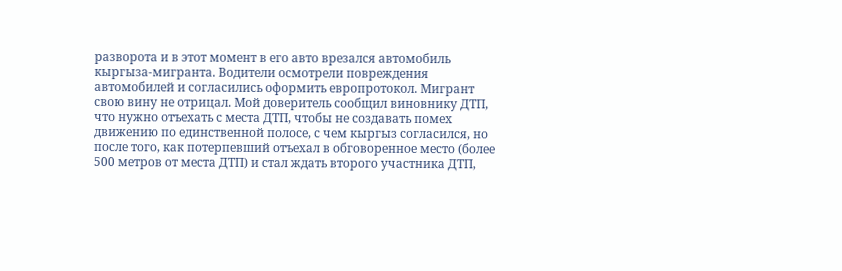разворота и в этот момент в его авто врезался автомобиль кыргыза-мигранта. Водители осмотрели повреждения автомобилей и согласились оформить европротокол. Мигрант свою вину не отрицал. Мой доверитель сообщил виновнику ДТП, что нужно отъехать с места ДТП, чтобы не создавать помех движению по единственной полосе, с чем кыргыз согласился, но после того, как потерпевший отъехал в обговоренное место (более 500 метров от места ДТП) и стал ждать второго участника ДТП,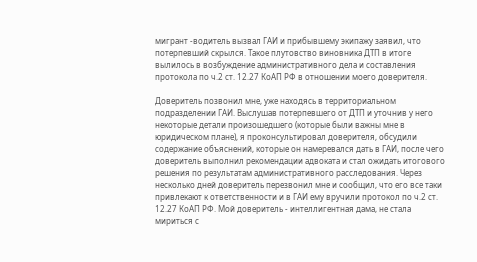мигрант -водитель вызвал ГАИ и прибывшему экипажу заявил, что потерпевший скрылся. Такое плутовство виновника ДТП в итоге вылилось в возбуждение административного дела и составления протокола по ч.2 ст. 12.27 КоАП РФ в отношении моего доверителя.

Доверитель позвонил мне, уже находясь в территориальном подразделении ГАИ. Выслушав потерпевшего от ДТП и уточнив у него некоторые детали произошедшего (которые были важны мне в юридическом плане), я проконсультировал доверителя, обсудили содержание объяснений, которые он намеревался дать в ГАИ, после чего доверитель выполнил рекомендации адвоката и стал ожидать итогового решения по результатам административного расследования. Через несколько дней доверитель перезвонил мне и сообщил, что его все таки привлекают к ответственности и в ГАИ ему вручили протокол по ч.2 ст. 12.27 КоАП РФ. Мой доверитель - интеллигентная дама, не стала мириться с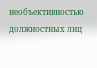необъективностью должностных лиц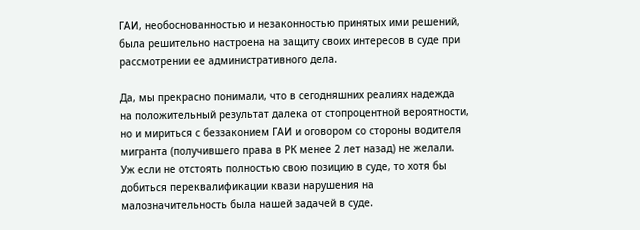ГАИ, необоснованностью и незаконностью принятых ими решений, была решительно настроена на защиту своих интересов в суде при рассмотрении ее административного дела.

Да, мы прекрасно понимали, что в сегодняшних реалиях надежда на положительный результат далека от стопроцентной вероятности, но и мириться с беззаконием ГАИ и оговором со стороны водителя мигранта (получившего права в РК менее 2 лет назад) не желали. Уж если не отстоять полностью свою позицию в суде, то хотя бы добиться переквалификации квази нарушения на малозначительность была нашей задачей в суде.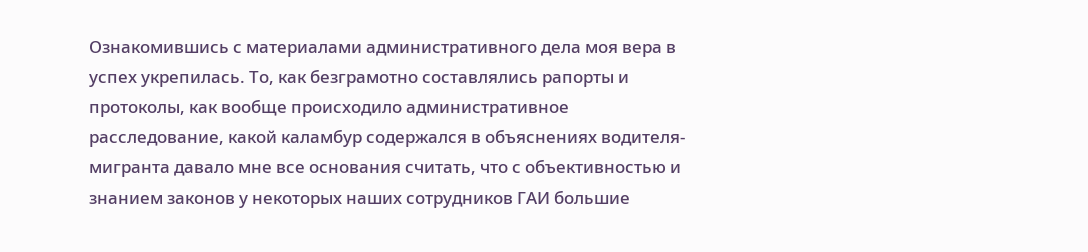Ознакомившись с материалами административного дела моя вера в успех укрепилась. То, как безграмотно составлялись рапорты и протоколы, как вообще происходило административное расследование, какой каламбур содержался в объяснениях водителя-мигранта давало мне все основания считать, что с объективностью и знанием законов у некоторых наших сотрудников ГАИ большие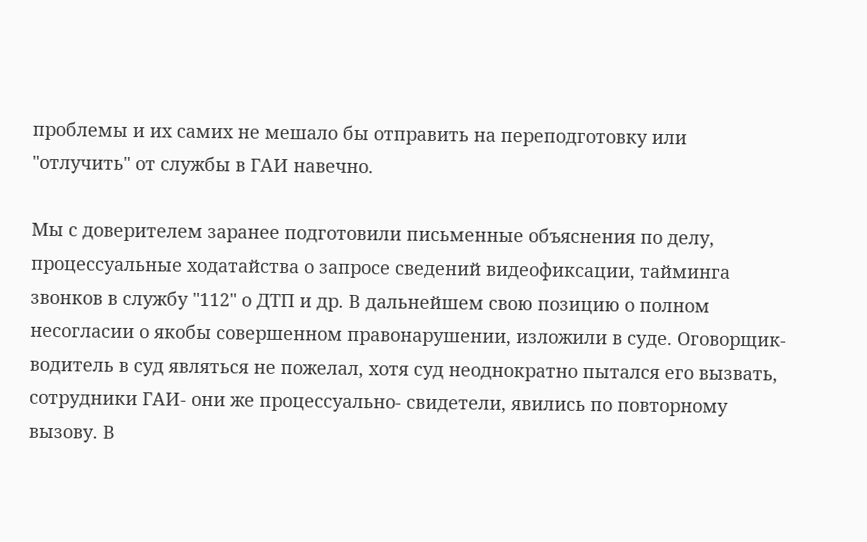проблемы и их самих не мешало бы отправить на переподготовку или "отлучить" от службы в ГАИ навечно.

Мы с доверителем заранее подготовили письменные объяснения по делу, процессуальные ходатайства о запросе сведений видеофиксации, тайминга звонков в службу "112" о ДТП и др. В дальнейшем свою позицию о полном несогласии о якобы совершенном правонарушении, изложили в суде. Оговорщик-водитель в суд являться не пожелал, хотя суд неоднократно пытался его вызвать, сотрудники ГАИ- они же процессуально- свидетели, явились по повторному вызову. В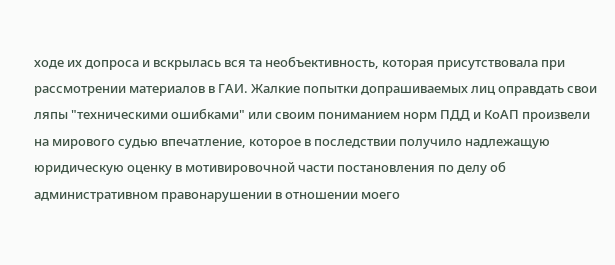ходе их допроса и вскрылась вся та необъективность, которая присутствовала при рассмотрении материалов в ГАИ. Жалкие попытки допрашиваемых лиц оправдать свои ляпы "техническими ошибками" или своим пониманием норм ПДД и КоАП произвели на мирового судью впечатление, которое в последствии получило надлежащую юридическую оценку в мотивировочной части постановления по делу об административном правонарушении в отношении моего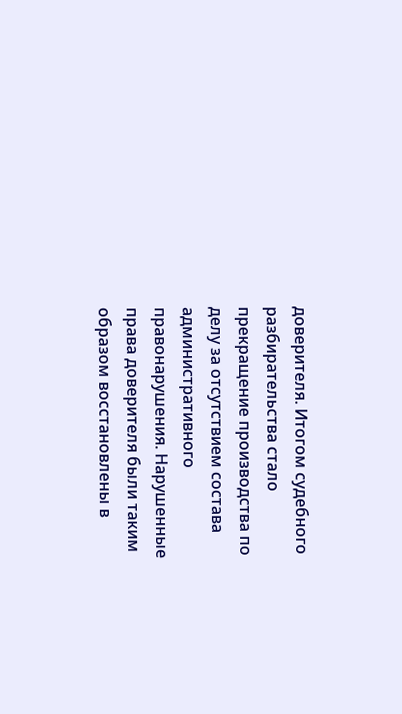доверителя. Итогом судебного разбирательства стало прекращение производства по делу за отсутствием состава административного правонарушения. Нарушенные права доверителя были таким образом восстановлены в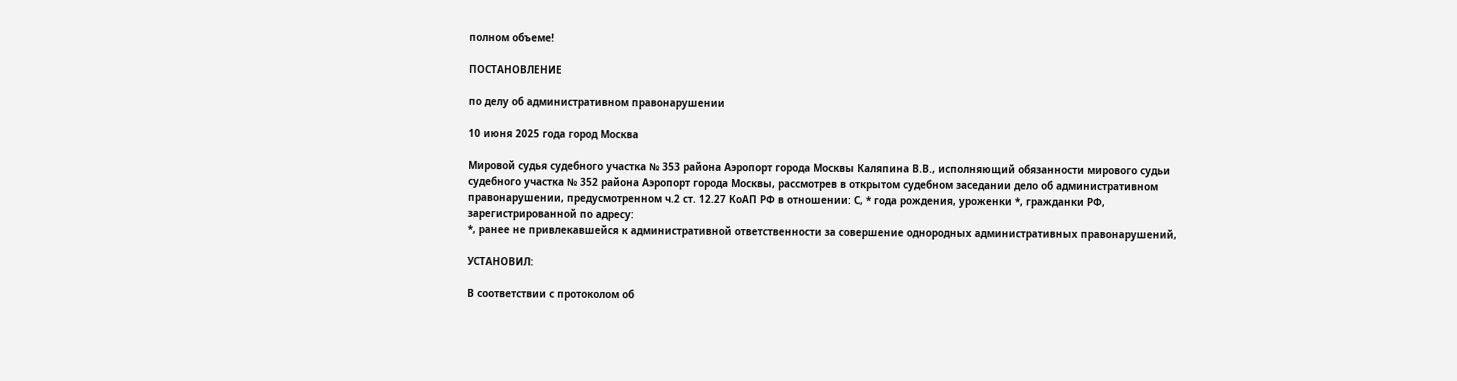полном объеме!

ПОСТАНОВЛЕНИЕ

по делу об административном правонарушении

10 июня 2025 года город Москва

Мировой судья судебного участка № 353 района Аэропорт города Москвы Каляпина В.В., исполняющий обязанности мирового судьи судебного участка № 352 района Аэропорт города Москвы, рассмотрев в открытом судебном заседании дело об административном правонарушении, предусмотренном ч.2 ст. 12.27 КоАП РФ в отношении: С, * года рождения, уроженки *, гражданки РФ, зарегистрированной по адресу:
*, ранее не привлекавшейся к административной ответственности за совершение однородных административных правонарушений,

УСТАНОВИЛ:

В соответствии с протоколом об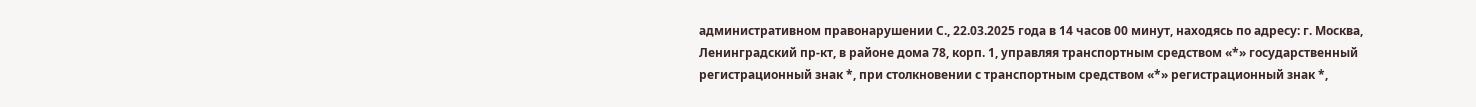административном правонарушении С., 22.03.2025 года в 14 часов 00 минут, находясь по адресу: г. Москва, Ленинградский пр-кт, в районе дома 78, корп. 1, управляя транспортным средством «*» государственный регистрационный знак *, при столкновении с транспортным средством «*» регистрационный знак *,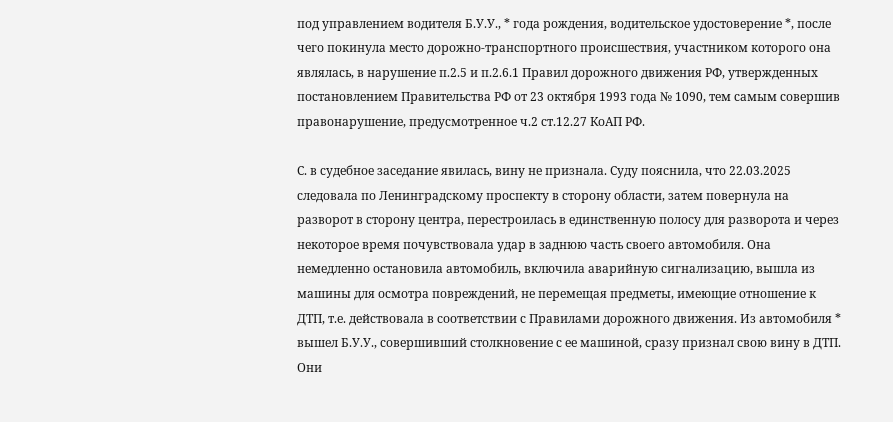под управлением водителя Б.У.У., * года рождения, водительское удостоверение *, после чего покинула место дорожно-транспортного происшествия, участником которого она являлась, в нарушение п.2.5 и п.2.6.1 Правил дорожного движения РФ, утвержденных постановлением Правительства РФ от 23 октября 1993 года № 1090, тем самым совершив правонарушение, предусмотренное ч.2 ст.12.27 КоАП РФ.

С. в судебное заседание явилась, вину не признала. Суду пояснила, что 22.03.2025 следовала по Ленинградскому проспекту в сторону области, затем повернула на разворот в сторону центра, перестроилась в единственную полосу для разворота и через некоторое время почувствовала удар в заднюю часть своего автомобиля. Она немедленно остановила автомобиль, включила аварийную сигнализацию, вышла из машины для осмотра повреждений, не перемещая предметы, имеющие отношение к ДТП, т.е. действовала в соответствии с Правилами дорожного движения. Из автомобиля * вышел Б.У.У., совершивший столкновение с ее машиной, сразу признал свою вину в ДТП. Они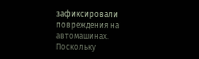зафиксировали повреждения на автомашинах. Поскольку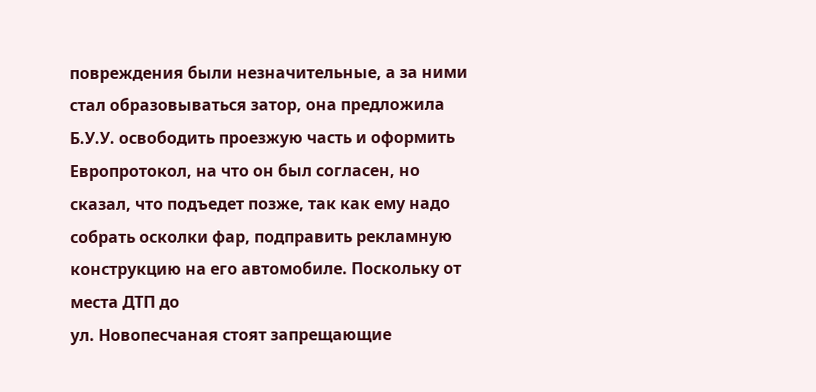повреждения были незначительные, а за ними стал образовываться затор, она предложила Б.У.У. освободить проезжую часть и оформить Европротокол, на что он был согласен, но сказал, что подъедет позже, так как ему надо собрать осколки фар, подправить рекламную конструкцию на его автомобиле. Поскольку от места ДТП до
ул. Новопесчаная стоят запрещающие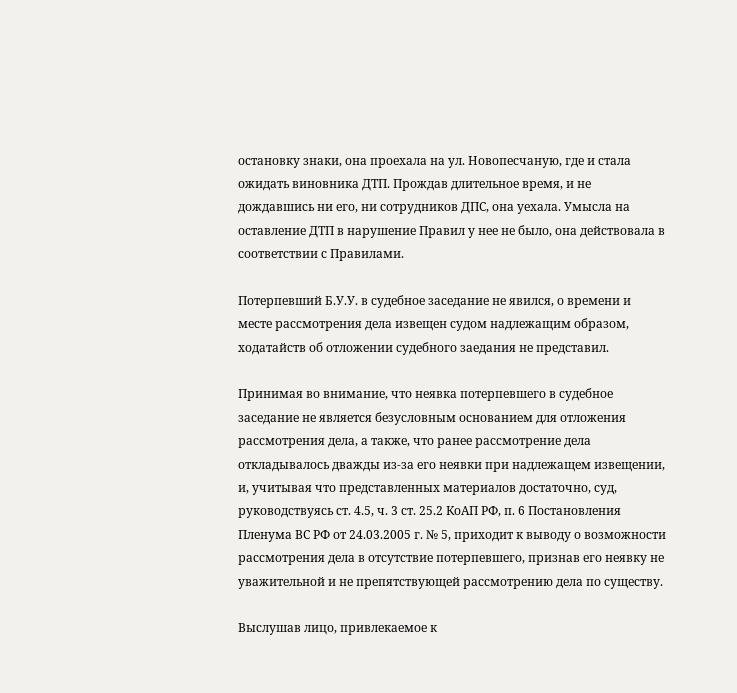остановку знаки, она проехала на ул. Новопесчаную, где и стала ожидать виновника ДТП. Прождав длительное время, и не дождавшись ни его, ни сотрудников ДПС, она уехала. Умысла на оставление ДТП в нарушение Правил у нее не было, она действовала в соответствии с Правилами.

Потерпевший Б.У.У. в судебное заседание не явился, о времени и месте рассмотрения дела извещен судом надлежащим образом, ходатайств об отложении судебного заедания не представил.

Принимая во внимание, что неявка потерпевшего в судебное заседание не является безусловным основанием для отложения рассмотрения дела, а также, что ранее рассмотрение дела откладывалось дважды из-за его неявки при надлежащем извещении, и, учитывая что представленных материалов достаточно, суд, руководствуясь ст. 4.5, ч. 3 ст. 25.2 КоАП РФ, п. 6 Постановления Пленума ВС РФ от 24.03.2005 г. № 5, приходит к выводу о возможности рассмотрения дела в отсутствие потерпевшего, признав его неявку не уважительной и не препятствующей рассмотрению дела по существу.

Выслушав лицо, привлекаемое к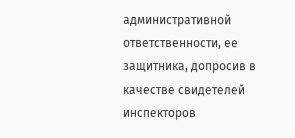административной ответственности, ее защитника, допросив в качестве свидетелей инспекторов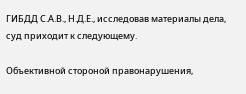ГИБДД С.А.В., Н.Д.Е., исследовав материалы дела, суд приходит к следующему.

Объективной стороной правонарушения,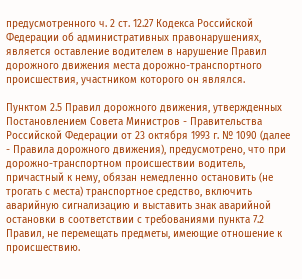предусмотренного ч. 2 ст. 12.27 Кодекса Российской Федерации об административных правонарушениях, является оставление водителем в нарушение Правил дорожного движения места дорожно-транспортного происшествия, участником которого он являлся.

Пунктом 2.5 Правил дорожного движения, утвержденных Постановлением Совета Министров - Правительства Российской Федерации от 23 октября 1993 г. № 1090 (далее - Правила дорожного движения), предусмотрено, что при дорожно-транспортном происшествии водитель, причастный к нему, обязан немедленно остановить (не трогать с места) транспортное средство, включить аварийную сигнализацию и выставить знак аварийной остановки в соответствии с требованиями пункта 7.2 Правил, не перемещать предметы, имеющие отношение к происшествию.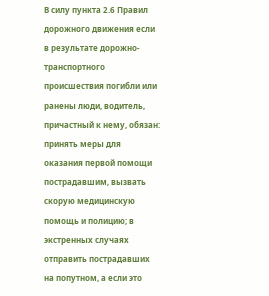В силу пункта 2.6 Правил дорожного движения если в результате дорожно-транспортного происшествия погибли или ранены люди, водитель, причастный к нему, обязан: принять меры для оказания первой помощи пострадавшим, вызвать скорую медицинскую помощь и полицию; в экстренных случаях отправить пострадавших на попутном, а если это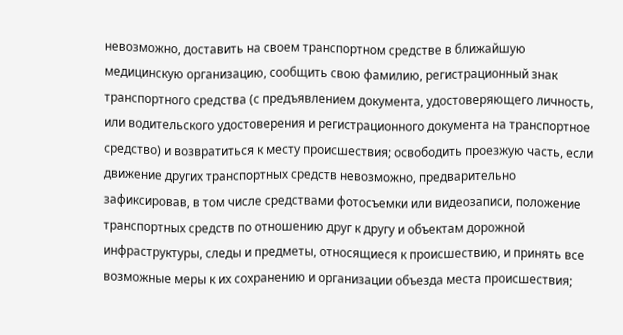невозможно, доставить на своем транспортном средстве в ближайшую медицинскую организацию, сообщить свою фамилию, регистрационный знак транспортного средства (с предъявлением документа, удостоверяющего личность, или водительского удостоверения и регистрационного документа на транспортное средство) и возвратиться к месту происшествия; освободить проезжую часть, если движение других транспортных средств невозможно, предварительно зафиксировав, в том числе средствами фотосъемки или видеозаписи, положение транспортных средств по отношению друг к другу и объектам дорожной инфраструктуры, следы и предметы, относящиеся к происшествию, и принять все возможные меры к их сохранению и организации объезда места происшествия;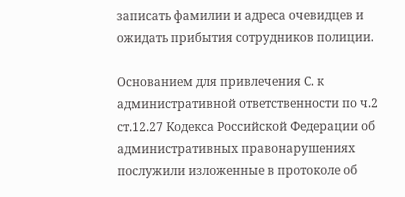записать фамилии и адреса очевидцев и ожидать прибытия сотрудников полиции.

Основанием для привлечения С. к административной ответственности по ч.2 ст.12.27 Кодекса Российской Федерации об административных правонарушениях послужили изложенные в протоколе об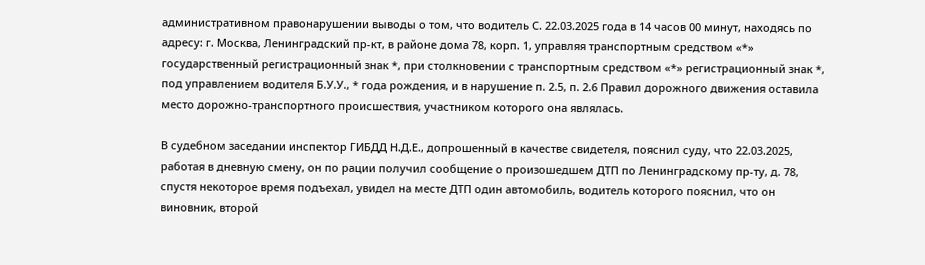административном правонарушении выводы о том, что водитель С. 22.03.2025 года в 14 часов 00 минут, находясь по адресу: г. Москва, Ленинградский пр-кт, в районе дома 78, корп. 1, управляя транспортным средством «*» государственный регистрационный знак *, при столкновении с транспортным средством «*» регистрационный знак *, под управлением водителя Б.У.У., * года рождения, и в нарушение п. 2.5, п. 2.6 Правил дорожного движения оставила место дорожно-транспортного происшествия, участником которого она являлась.

В судебном заседании инспектор ГИБДД Н.Д.Е., допрошенный в качестве свидетеля, пояснил суду, что 22.03.2025, работая в дневную смену, он по рации получил сообщение о произошедшем ДТП по Ленинградскому пр-ту, д. 78, спустя некоторое время подъехал, увидел на месте ДТП один автомобиль, водитель которого пояснил, что он виновник, второй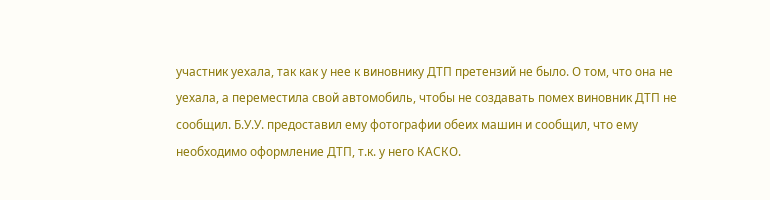участник уехала, так как у нее к виновнику ДТП претензий не было. О том, что она не уехала, а переместила свой автомобиль, чтобы не создавать помех виновник ДТП не сообщил. Б.У.У. предоставил ему фотографии обеих машин и сообщил, что ему необходимо оформление ДТП, т.к. у него КАСКО.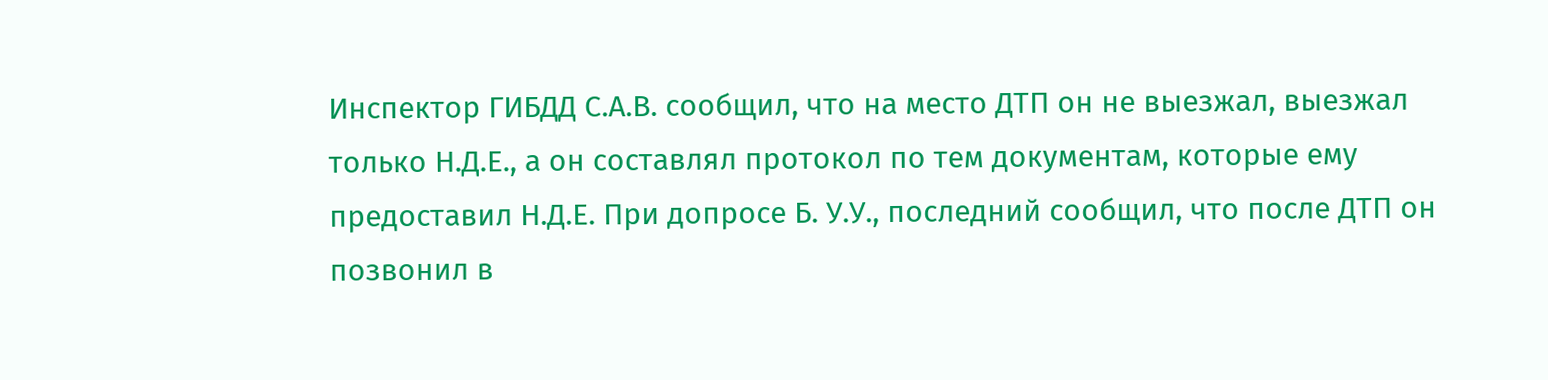Инспектор ГИБДД С.А.В. сообщил, что на место ДТП он не выезжал, выезжал только Н.Д.Е., а он составлял протокол по тем документам, которые ему предоставил Н.Д.Е. При допросе Б. У.У., последний сообщил, что после ДТП он позвонил в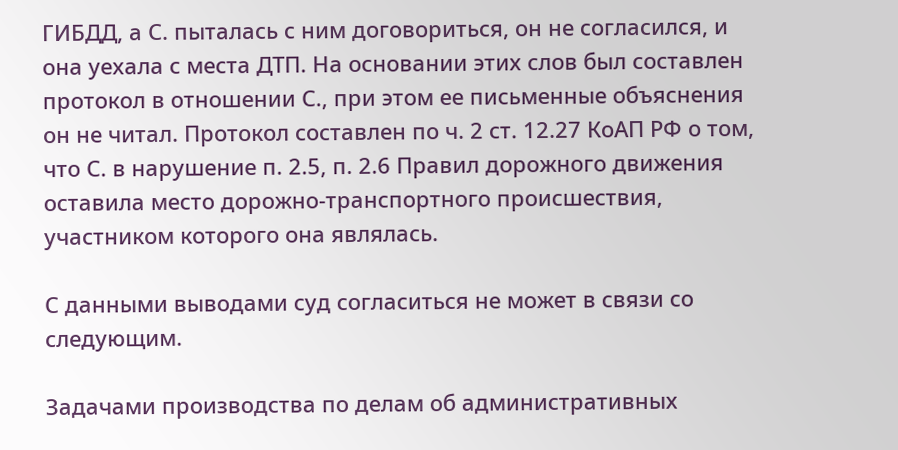ГИБДД, а С. пыталась с ним договориться, он не согласился, и она уехала с места ДТП. На основании этих слов был составлен протокол в отношении С., при этом ее письменные объяснения он не читал. Протокол составлен по ч. 2 ст. 12.27 КоАП РФ о том, что С. в нарушение п. 2.5, п. 2.6 Правил дорожного движения оставила место дорожно-транспортного происшествия, участником которого она являлась.

С данными выводами суд согласиться не может в связи со следующим.

Задачами производства по делам об административных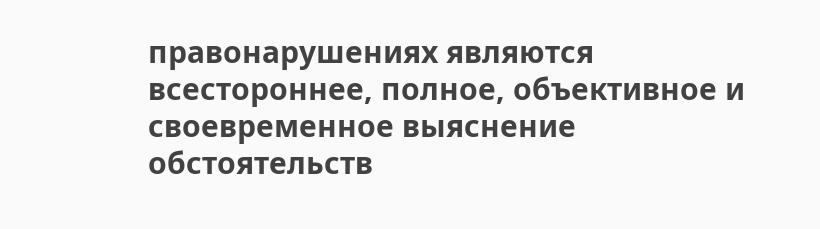правонарушениях являются всестороннее, полное, объективное и своевременное выяснение обстоятельств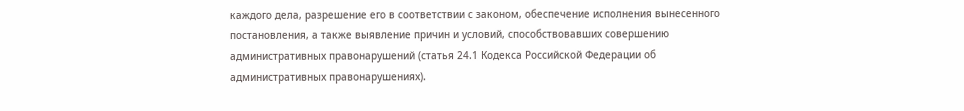каждого дела, разрешение его в соответствии с законом, обеспечение исполнения вынесенного постановления, а также выявление причин и условий, способствовавших совершению административных правонарушений (статья 24.1 Кодекса Российской Федерации об административных правонарушениях).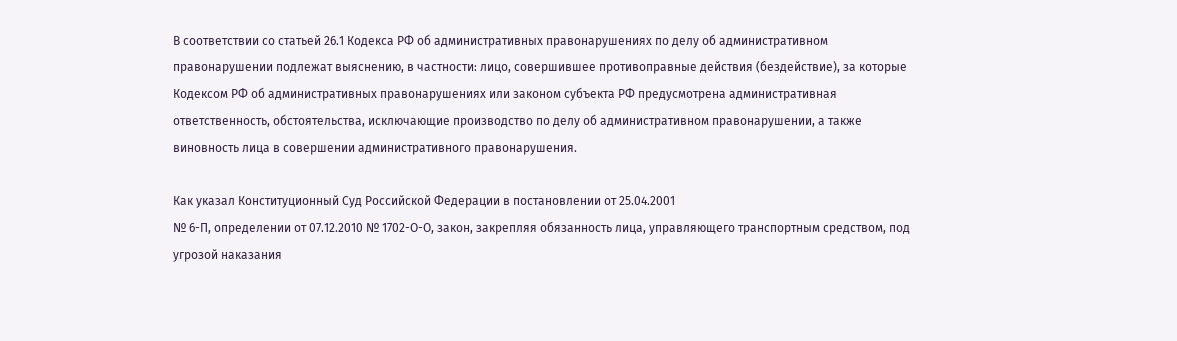В соответствии со статьей 26.1 Кодекса РФ об административных правонарушениях по делу об административном правонарушении подлежат выяснению, в частности: лицо, совершившее противоправные действия (бездействие), за которые Кодексом РФ об административных правонарушениях или законом субъекта РФ предусмотрена административная ответственность, обстоятельства, исключающие производство по делу об административном правонарушении, а также виновность лица в совершении административного правонарушения.

Как указал Конституционный Суд Российской Федерации в постановлении от 25.04.2001
№ 6-П, определении от 07.12.2010 № 1702-О-О, закон, закрепляя обязанность лица, управляющего транспортным средством, под угрозой наказания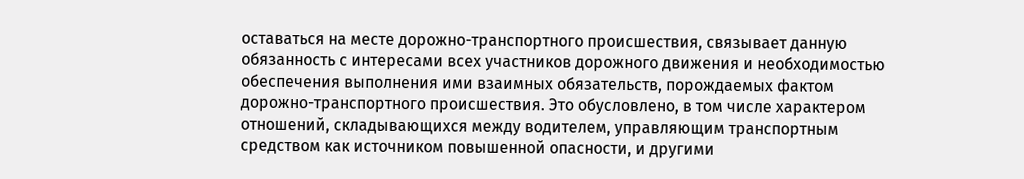оставаться на месте дорожно-транспортного происшествия, связывает данную обязанность с интересами всех участников дорожного движения и необходимостью обеспечения выполнения ими взаимных обязательств, порождаемых фактом дорожно-транспортного происшествия. Это обусловлено, в том числе характером отношений, складывающихся между водителем, управляющим транспортным средством как источником повышенной опасности, и другими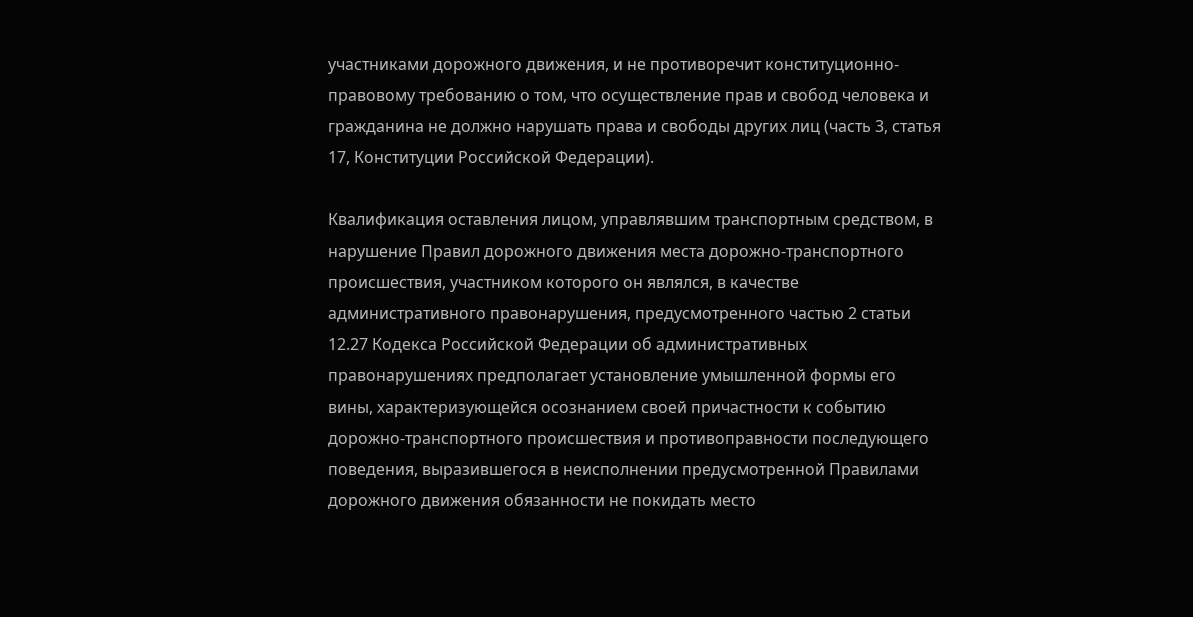участниками дорожного движения, и не противоречит конституционно-правовому требованию о том, что осуществление прав и свобод человека и гражданина не должно нарушать права и свободы других лиц (часть 3, статья 17, Конституции Российской Федерации).

Квалификация оставления лицом, управлявшим транспортным средством, в нарушение Правил дорожного движения места дорожно-транспортного происшествия, участником которого он являлся, в качестве административного правонарушения, предусмотренного частью 2 статьи 12.27 Кодекса Российской Федерации об административных правонарушениях предполагает установление умышленной формы его вины, характеризующейся осознанием своей причастности к событию дорожно-транспортного происшествия и противоправности последующего поведения, выразившегося в неисполнении предусмотренной Правилами дорожного движения обязанности не покидать место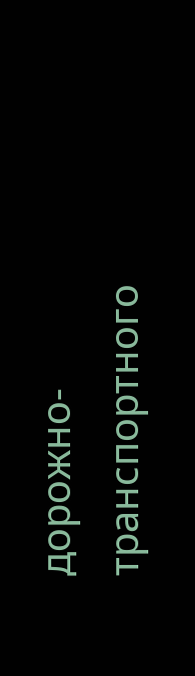дорожно-транспортного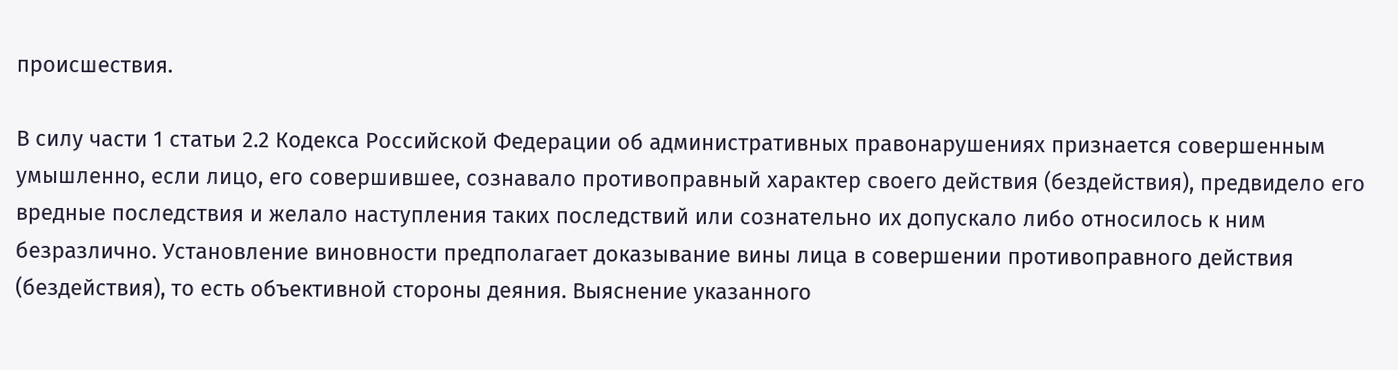происшествия.

В силу части 1 статьи 2.2 Кодекса Российской Федерации об административных правонарушениях признается совершенным умышленно, если лицо, его совершившее, сознавало противоправный характер своего действия (бездействия), предвидело его вредные последствия и желало наступления таких последствий или сознательно их допускало либо относилось к ним безразлично. Установление виновности предполагает доказывание вины лица в совершении противоправного действия (бездействия), то есть объективной стороны деяния. Выяснение указанного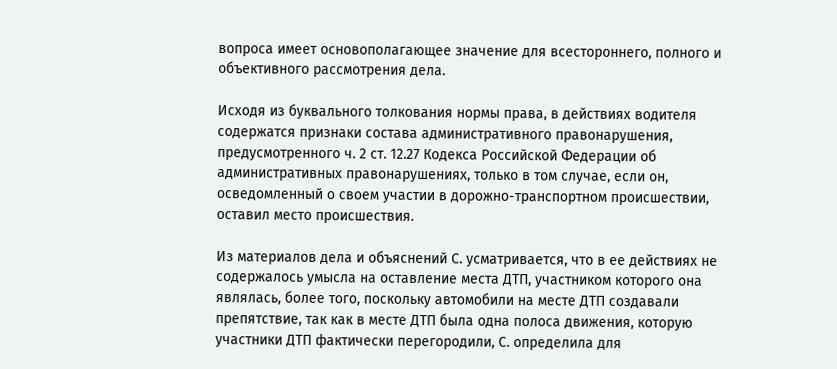вопроса имеет основополагающее значение для всестороннего, полного и объективного рассмотрения дела.

Исходя из буквального толкования нормы права, в действиях водителя содержатся признаки состава административного правонарушения, предусмотренного ч. 2 ст. 12.27 Кодекса Российской Федерации об административных правонарушениях, только в том случае, если он, осведомленный о своем участии в дорожно-транспортном происшествии, оставил место происшествия.

Из материалов дела и объяснений С. усматривается, что в ее действиях не содержалось умысла на оставление места ДТП, участником которого она являлась, более того, поскольку автомобили на месте ДТП создавали препятствие, так как в месте ДТП была одна полоса движения, которую участники ДТП фактически перегородили, С. определила для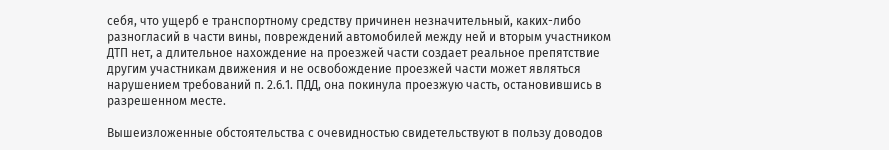себя, что ущерб е транспортному средству причинен незначительный, каких-либо разногласий в части вины, повреждений автомобилей между ней и вторым участником ДТП нет, а длительное нахождение на проезжей части создает реальное препятствие другим участникам движения и не освобождение проезжей части может являться нарушением требований п. 2.6.1. ПДД, она покинула проезжую часть, остановившись в разрешенном месте.

Вышеизложенные обстоятельства с очевидностью свидетельствуют в пользу доводов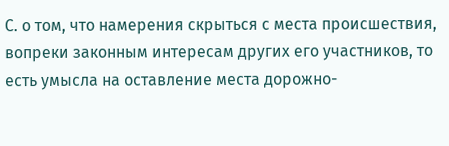С. о том, что намерения скрыться с места происшествия, вопреки законным интересам других его участников, то есть умысла на оставление места дорожно-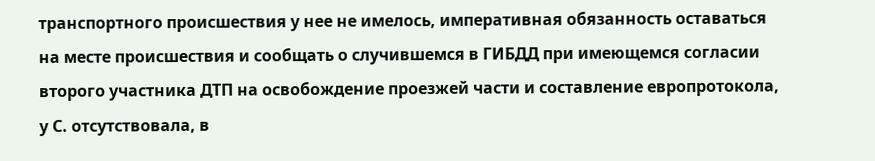транспортного происшествия у нее не имелось, императивная обязанность оставаться на месте происшествия и сообщать о случившемся в ГИБДД при имеющемся согласии второго участника ДТП на освобождение проезжей части и составление европротокола, у С. отсутствовала, в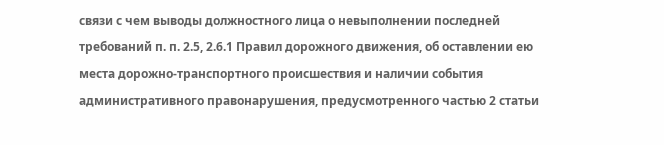связи с чем выводы должностного лица о невыполнении последней требований п. п. 2.5, 2.6.1 Правил дорожного движения, об оставлении ею места дорожно-транспортного происшествия и наличии события административного правонарушения, предусмотренного частью 2 статьи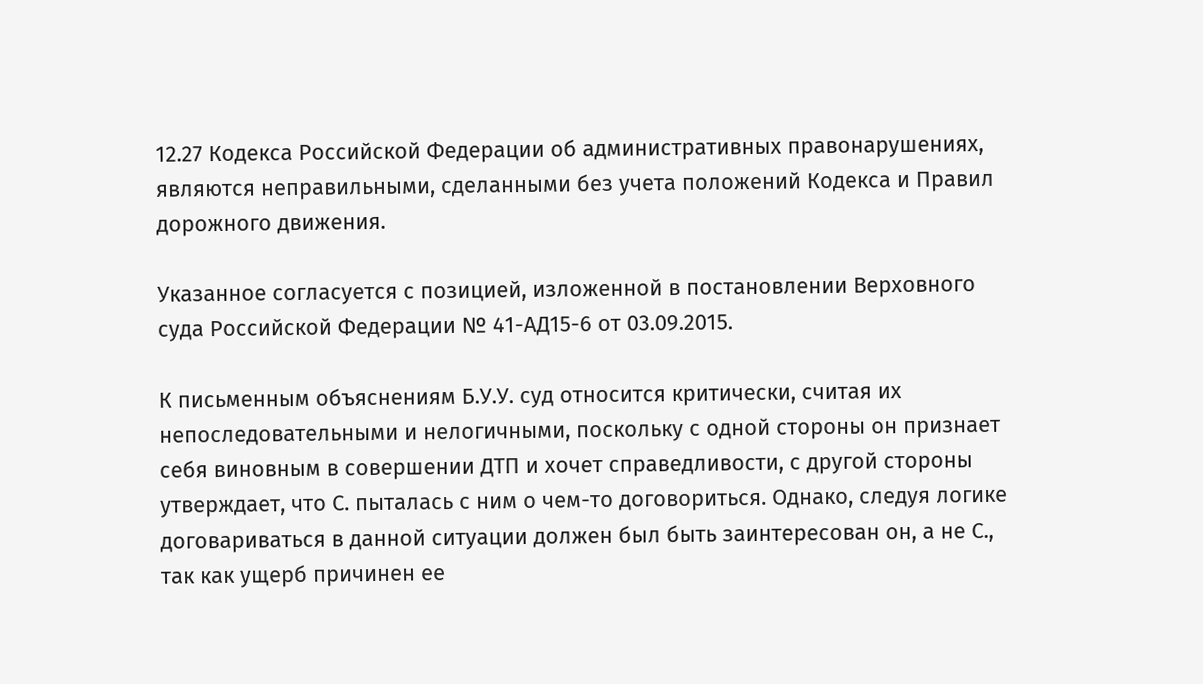12.27 Кодекса Российской Федерации об административных правонарушениях, являются неправильными, сделанными без учета положений Кодекса и Правил дорожного движения.

Указанное согласуется с позицией, изложенной в постановлении Верховного суда Российской Федерации № 41-АД15-6 от 03.09.2015.

К письменным объяснениям Б.У.У. суд относится критически, считая их непоследовательными и нелогичными, поскольку с одной стороны он признает себя виновным в совершении ДТП и хочет справедливости, с другой стороны утверждает, что С. пыталась с ним о чем-то договориться. Однако, следуя логике договариваться в данной ситуации должен был быть заинтересован он, а не С., так как ущерб причинен ее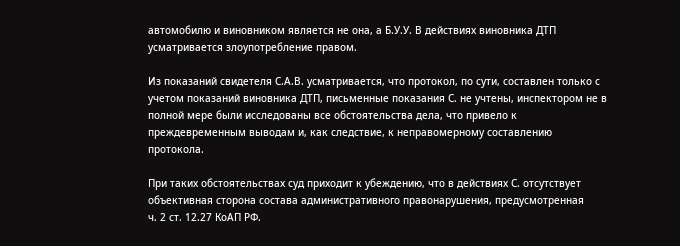автомобилю и виновником является не она, а Б.У.У. В действиях виновника ДТП усматривается злоупотребление правом.

Из показаний свидетеля С.А.В. усматривается, что протокол, по сути, составлен только с учетом показаний виновника ДТП, письменные показания С. не учтены, инспектором не в полной мере были исследованы все обстоятельства дела, что привело к преждевременным выводам и, как следствие, к неправомерному составлению протокола.

При таких обстоятельствах суд приходит к убеждению, что в действиях С. отсутствует объективная сторона состава административного правонарушения, предусмотренная
ч. 2 ст. 12.27 КоАП РФ.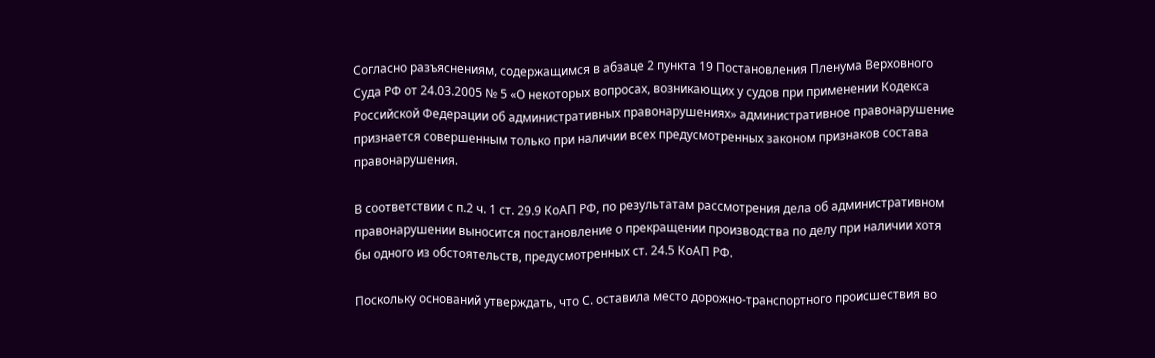Согласно разъяснениям, содержащимся в абзаце 2 пункта 19 Постановления Пленума Верховного Суда РФ от 24.03.2005 № 5 «О некоторых вопросах, возникающих у судов при применении Кодекса Российской Федерации об административных правонарушениях» административное правонарушение признается совершенным только при наличии всех предусмотренных законом признаков состава правонарушения.

В соответствии с п.2 ч. 1 ст. 29.9 КоАП РФ, по результатам рассмотрения дела об административном правонарушении выносится постановление о прекращении производства по делу при наличии хотя бы одного из обстоятельств, предусмотренных ст. 24.5 КоАП РФ.

Поскольку оснований утверждать, что С. оставила место дорожно-транспортного происшествия во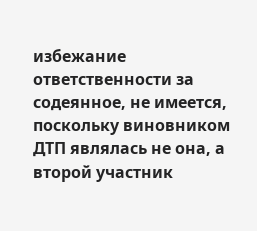избежание ответственности за содеянное, не имеется, поскольку виновником ДТП являлась не она, а второй участник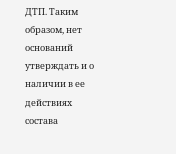ДТП. Таким образом, нет оснований утверждать и о наличии в ее действиях состава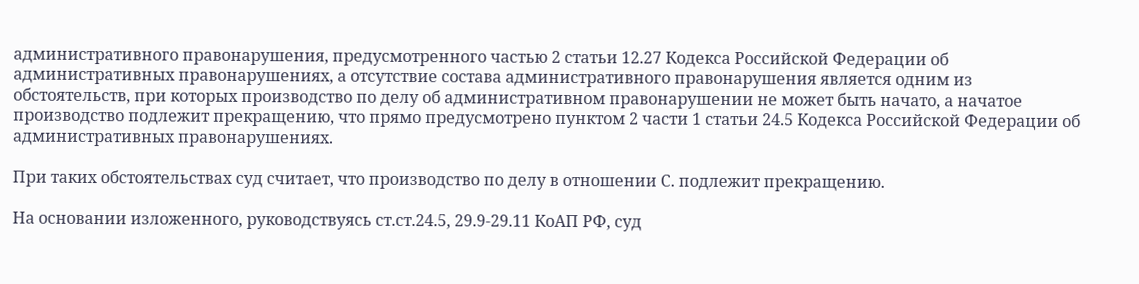административного правонарушения, предусмотренного частью 2 статьи 12.27 Кодекса Российской Федерации об административных правонарушениях, а отсутствие состава административного правонарушения является одним из обстоятельств, при которых производство по делу об административном правонарушении не может быть начато, а начатое производство подлежит прекращению, что прямо предусмотрено пунктом 2 части 1 статьи 24.5 Кодекса Российской Федерации об административных правонарушениях.

При таких обстоятельствах суд считает, что производство по делу в отношении С. подлежит прекращению.

На основании изложенного, руководствуясь ст.ст.24.5, 29.9-29.11 КоАП РФ, суд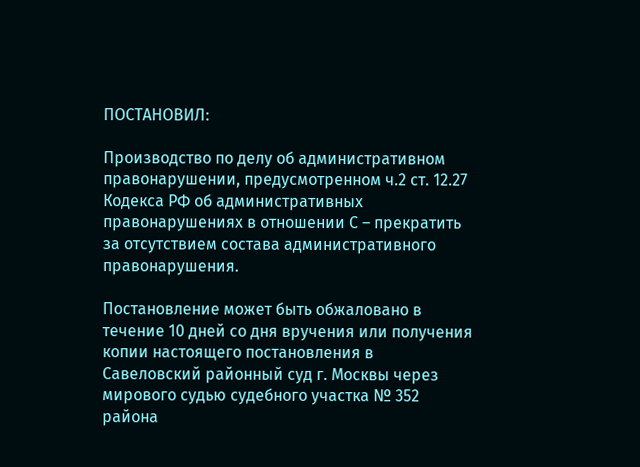ПОСТАНОВИЛ:

Производство по делу об административном правонарушении, предусмотренном ч.2 ст. 12.27 Кодекса РФ об административных правонарушениях в отношении С – прекратить за отсутствием состава административного правонарушения.

Постановление может быть обжаловано в течение 10 дней со дня вручения или получения копии настоящего постановления в Савеловский районный суд г. Москвы через мирового судью судебного участка № 352 района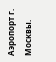Аэропорт г. Москвы.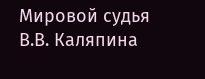Мировой судья В.В. Каляпина